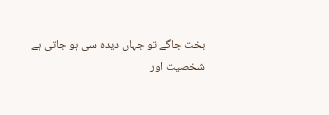بخت جاگے تو جہاں دیدہ سی ہو جاتی ہے
شخصیت اور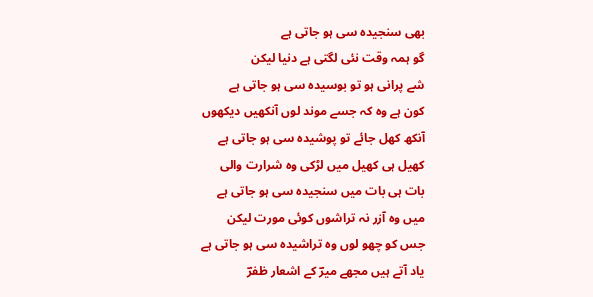بھی سنجیدہ سی ہو جاتی ہے
گو ہمہ وقت نئی لگتی ہے دنیا لیکن
شے پرانی ہو تو بوسیدہ سی ہو جاتی ہے
کون ہے وہ کہ جسے موند لوں آنکھیں دیکھوں
آنکھ کھل جائے تو پوشیدہ سی ہو جاتی ہے
کھیل ہی کھیل میں لڑکی وہ شرارت والی
بات ہی بات میں سنجیدہ سی ہو جاتی ہے
میں وہ آزر نہ تراشوں کوئی مورت لیکن
جس کو چھو لوں وہ تراشیدہ سی ہو جاتی ہے
یاد آتے ہیں مجھے میرؔ کے اشعار ظفرؔ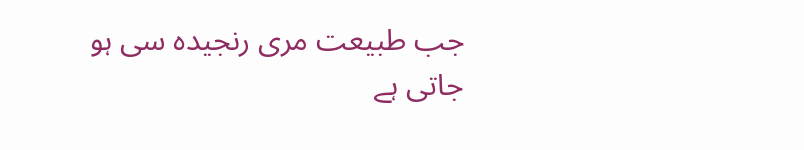جب طبیعت مری رنجیدہ سی ہو جاتی ہے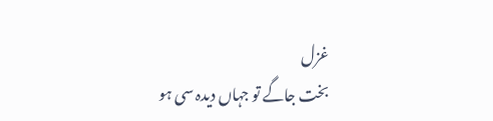غزل
بخت جاگے تو جہاں دیدہ سی ہو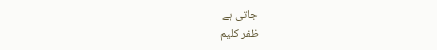جاتی ہے
ظفر کلیم